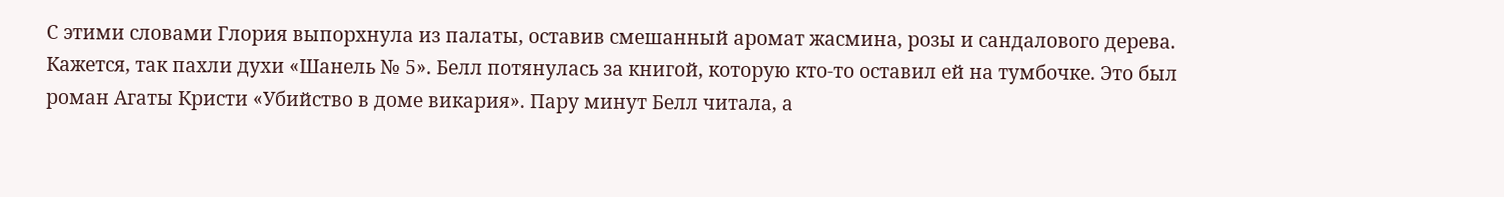С этими словами Глория выпорхнула из палаты, оставив смешанный аромат жасмина, розы и сандалового дерева. Кажется, так пахли духи «Шанель № 5». Белл потянулась за книгой, которую кто-то оставил ей на тумбочке. Это был роман Агаты Кристи «Убийство в доме викария». Пару минут Белл читала, а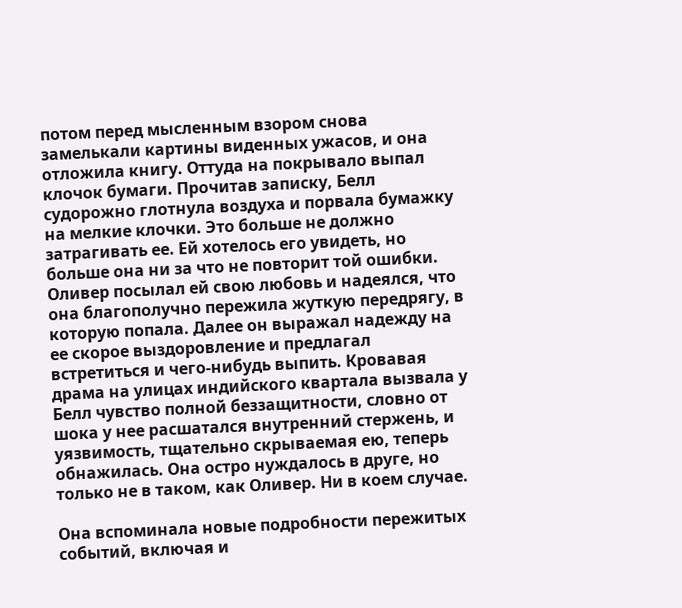потом перед мысленным взором снова замелькали картины виденных ужасов, и она отложила книгу. Оттуда на покрывало выпал клочок бумаги. Прочитав записку, Белл судорожно глотнула воздуха и порвала бумажку на мелкие клочки. Это больше не должно затрагивать ее. Ей хотелось его увидеть, но больше она ни за что не повторит той ошибки. Оливер посылал ей свою любовь и надеялся, что она благополучно пережила жуткую передрягу, в которую попала. Далее он выражал надежду на ее скорое выздоровление и предлагал встретиться и чего-нибудь выпить. Кровавая драма на улицах индийского квартала вызвала у Белл чувство полной беззащитности, словно от шока у нее расшатался внутренний стержень, и уязвимость, тщательно скрываемая ею, теперь обнажилась. Она остро нуждалось в друге, но только не в таком, как Оливер. Ни в коем случае.

Она вспоминала новые подробности пережитых событий, включая и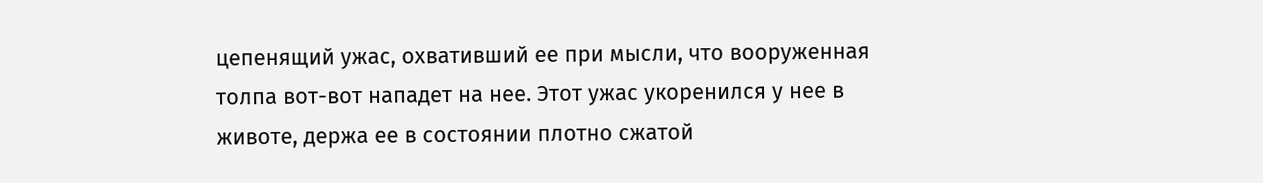цепенящий ужас, охвативший ее при мысли, что вооруженная толпа вот-вот нападет на нее. Этот ужас укоренился у нее в животе, держа ее в состоянии плотно сжатой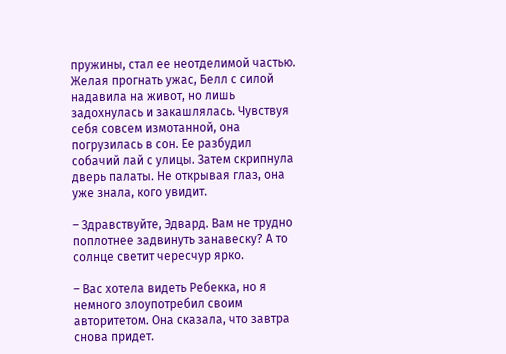пружины, стал ее неотделимой частью. Желая прогнать ужас, Белл с силой надавила на живот, но лишь задохнулась и закашлялась. Чувствуя себя совсем измотанной, она погрузилась в сон. Ее разбудил собачий лай с улицы. Затем скрипнула дверь палаты. Не открывая глаз, она уже знала, кого увидит.

– Здравствуйте, Эдвард. Вам не трудно поплотнее задвинуть занавеску? А то солнце светит чересчур ярко.

– Вас хотела видеть Ребекка, но я немного злоупотребил своим авторитетом. Она сказала, что завтра снова придет.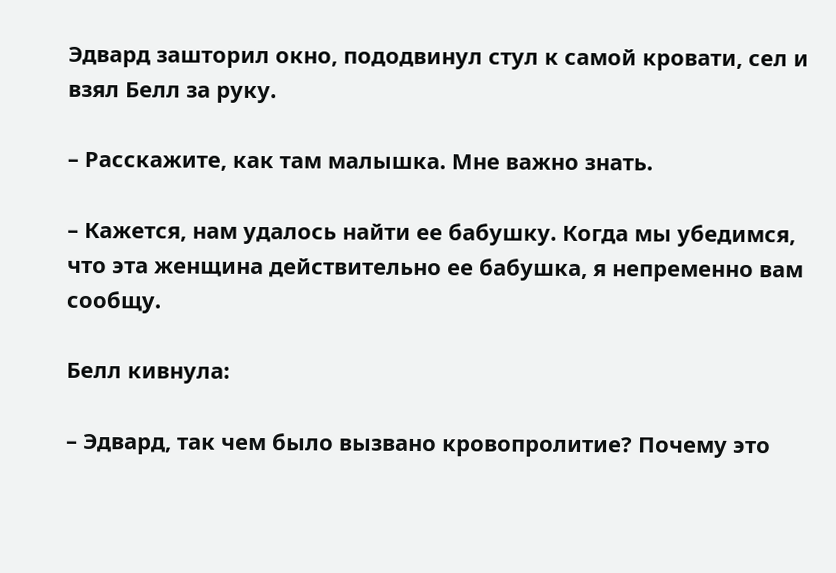Эдвард зашторил окно, пододвинул стул к самой кровати, сел и взял Белл за руку.

– Расскажите, как там малышка. Мне важно знать.

– Кажется, нам удалось найти ее бабушку. Когда мы убедимся, что эта женщина действительно ее бабушка, я непременно вам сообщу.

Белл кивнула:

– Эдвард, так чем было вызвано кровопролитие? Почему это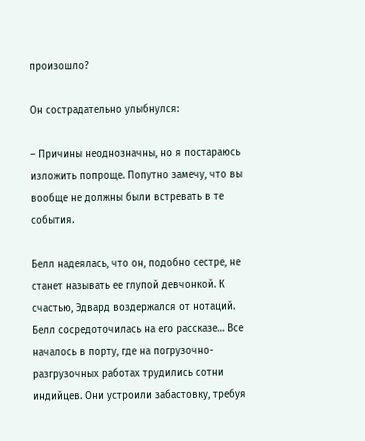произошло?

Он сострадательно улыбнулся:

– Причины неоднозначны, но я постараюсь изложить попроще. Попутно замечу, что вы вообще не должны были встревать в те события.

Белл надеялась, что он, подобно сестре, не станет называть ее глупой девчонкой. К счастью, Эдвард воздержался от нотаций. Белл сосредоточилась на его рассказе… Все началось в порту, где на погрузочно-разгрузочных работах трудились сотни индийцев. Они устроили забастовку, требуя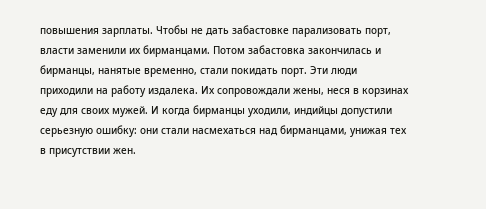повышения зарплаты. Чтобы не дать забастовке парализовать порт, власти заменили их бирманцами. Потом забастовка закончилась и бирманцы, нанятые временно, стали покидать порт. Эти люди приходили на работу издалека. Их сопровождали жены, неся в корзинах еду для своих мужей. И когда бирманцы уходили, индийцы допустили серьезную ошибку: они стали насмехаться над бирманцами, унижая тех в присутствии жен.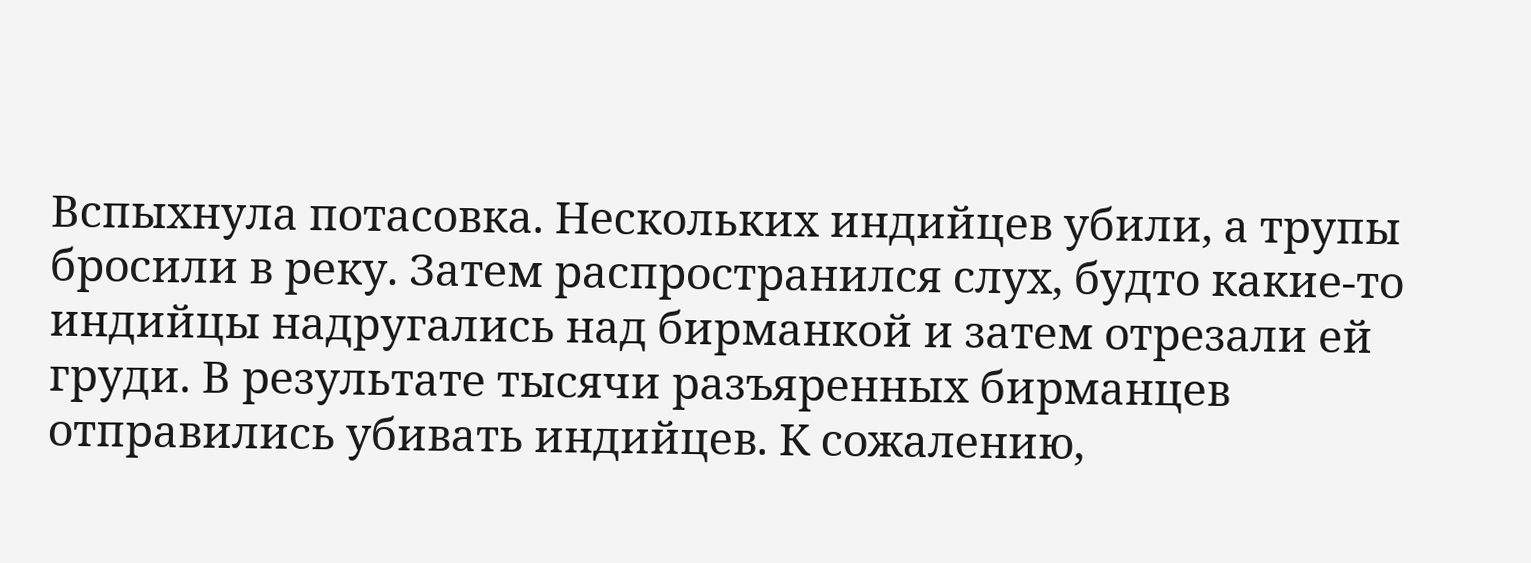Вспыхнула потасовка. Нескольких индийцев убили, а трупы бросили в реку. Затем распространился слух, будто какие-то индийцы надругались над бирманкой и затем отрезали ей груди. В результате тысячи разъяренных бирманцев отправились убивать индийцев. К сожалению,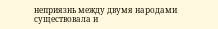неприязнь между двумя народами существовала и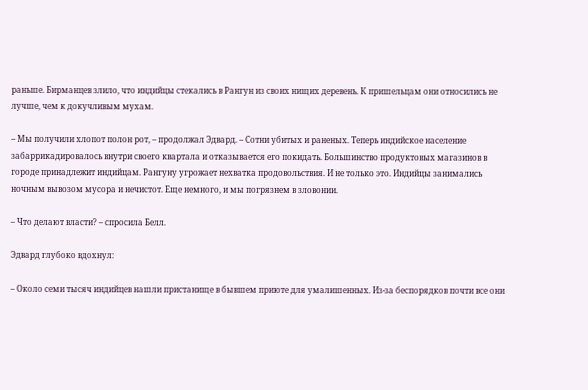раньше. Бирманцев злило, что индийцы стекались в Рангун из своих нищих деревень. К пришельцам они относились не лучше, чем к докучливым мухам.

– Мы получили хлопот полон рот, – продолжал Эдвард. – Сотни убитых и раненых. Теперь индийское население забаррикадировалось внутри своего квартала и отказывается его покидать. Большинство продуктовых магазинов в городе принадлежит индийцам. Рангуну угрожает нехватка продовольствия. И не только это. Индийцы занимались ночным вывозом мусора и нечистот. Еще немного, и мы погрязнем в зловонии.

– Что делают власти? – спросила Белл.

Эдвард глубоко вдохнул:

– Около семи тысяч индийцев нашли пристанище в бывшем приюте для умалишенных. Из-за беспорядков почти все они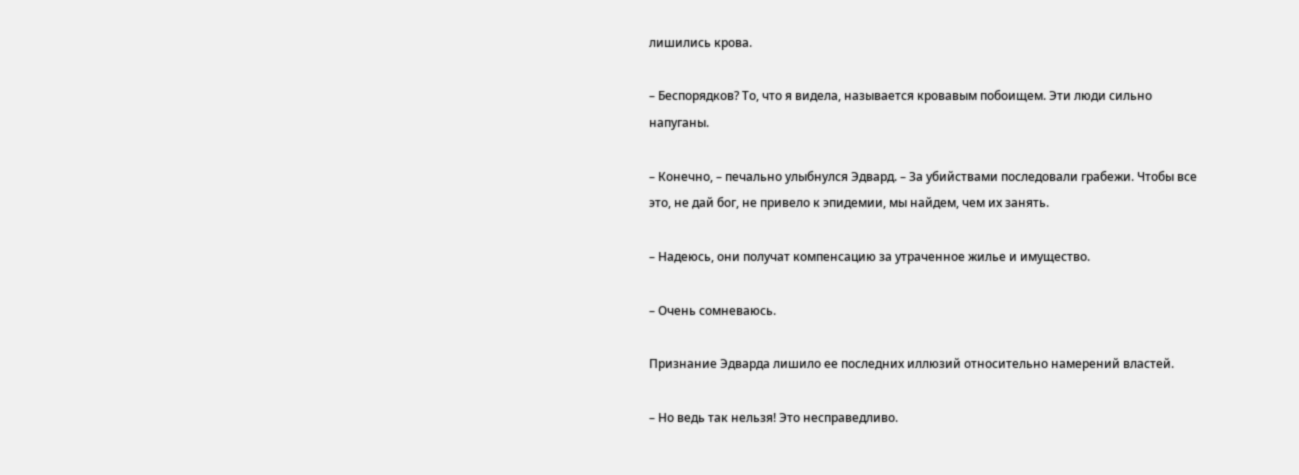лишились крова.

– Беспорядков? То, что я видела, называется кровавым побоищем. Эти люди сильно напуганы.

– Конечно, – печально улыбнулся Эдвард. – За убийствами последовали грабежи. Чтобы все это, не дай бог, не привело к эпидемии, мы найдем, чем их занять.

– Надеюсь, они получат компенсацию за утраченное жилье и имущество.

– Очень сомневаюсь.

Признание Эдварда лишило ее последних иллюзий относительно намерений властей.

– Но ведь так нельзя! Это несправедливо.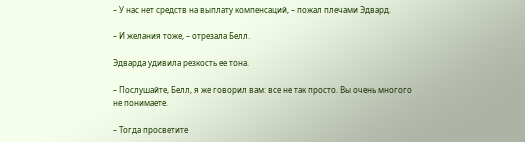– У нас нет средств на выплату компенсаций, – пожал плечами Эдвард.

– И желания тоже, – отрезала Белл.

Эдварда удивила резкость ее тона.

– Послушайте, Белл, я же говорил вам: все не так просто. Вы очень многого не понимаете.

– Тогда просветите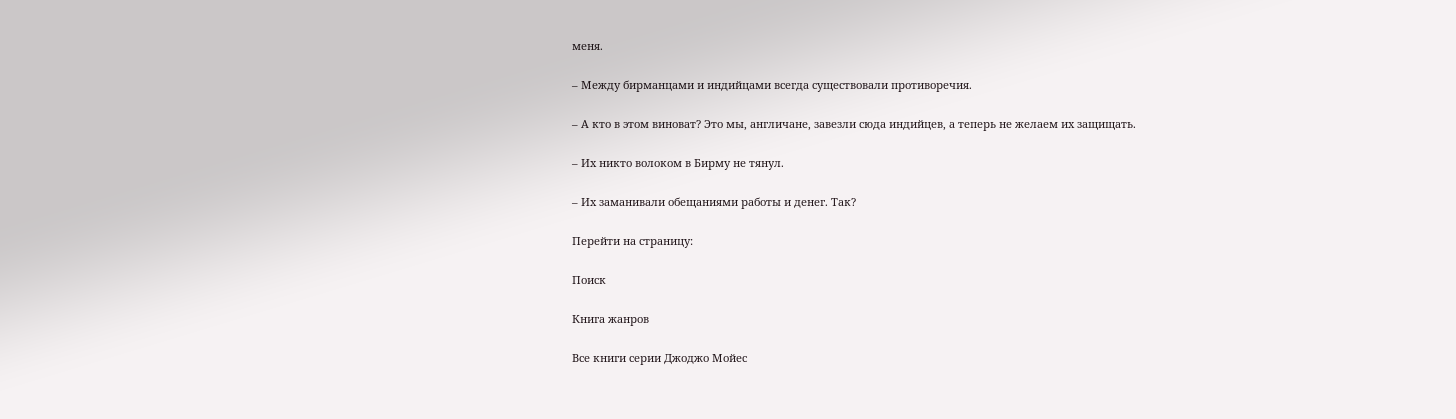меня.

– Между бирманцами и индийцами всегда существовали противоречия.

– А кто в этом виноват? Это мы, англичане, завезли сюда индийцев, а теперь не желаем их защищать.

– Их никто волоком в Бирму не тянул.

– Их заманивали обещаниями работы и денег. Так?

Перейти на страницу:

Поиск

Книга жанров

Все книги серии Джоджо Мойес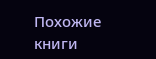Похожие книги